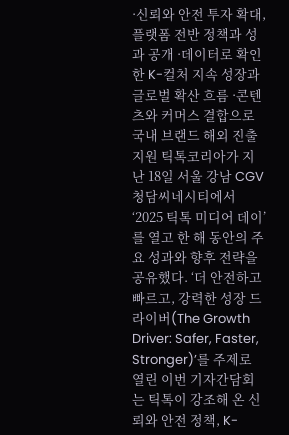·신뢰와 안전 투자 확대, 플랫폼 전반 정책과 성과 공개 ·데이터로 확인한 K-컬처 지속 성장과 글로벌 확산 흐름 ·콘텐츠와 커머스 결합으로 국내 브랜드 해외 진출 지원 틱톡코리아가 지난 18일 서울 강남 CGV 청담씨네시티에서 ‘2025 틱톡 미디어 데이’를 열고 한 해 동안의 주요 성과와 향후 전략을 공유했다. ‘더 안전하고 빠르고, 강력한 성장 드라이버(The Growth Driver: Safer, Faster, Stronger)’를 주제로 열린 이번 기자간담회는 틱톡이 강조해 온 신뢰와 안전 정책, K-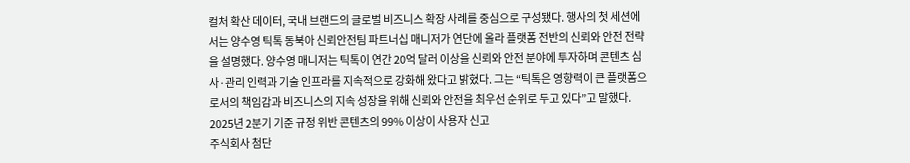컬처 확산 데이터, 국내 브랜드의 글로벌 비즈니스 확장 사례를 중심으로 구성됐다. 행사의 첫 세션에서는 양수영 틱톡 동북아 신뢰안전팀 파트너십 매니저가 연단에 올라 플랫폼 전반의 신뢰와 안전 전략을 설명했다. 양수영 매니저는 틱톡이 연간 20억 달러 이상을 신뢰와 안전 분야에 투자하며 콘텐츠 심사·관리 인력과 기술 인프라를 지속적으로 강화해 왔다고 밝혔다. 그는 “틱톡은 영향력이 큰 플랫폼으로서의 책임감과 비즈니스의 지속 성장을 위해 신뢰와 안전을 최우선 순위로 두고 있다”고 말했다. 2025년 2분기 기준 규정 위반 콘텐츠의 99% 이상이 사용자 신고
주식회사 첨단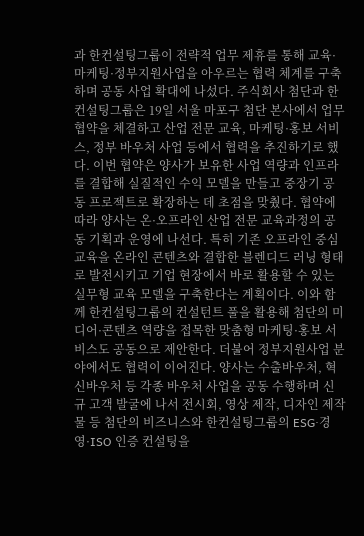과 한컨설팅그룹이 전략적 업무 제휴를 통해 교육·마케팅·정부지원사업을 아우르는 협력 체계를 구축하며 공동 사업 확대에 나섰다. 주식회사 첨단과 한컨설팅그룹은 19일 서울 마포구 첨단 본사에서 업무협약을 체결하고 산업 전문 교육, 마케팅·홍보 서비스, 정부 바우처 사업 등에서 협력을 추진하기로 했다. 이번 협약은 양사가 보유한 사업 역량과 인프라를 결합해 실질적인 수익 모델을 만들고 중장기 공동 프로젝트로 확장하는 데 초점을 맞췄다. 협약에 따라 양사는 온·오프라인 산업 전문 교육과정의 공동 기획과 운영에 나선다. 특히 기존 오프라인 중심 교육을 온라인 콘텐츠와 결합한 블렌디드 러닝 형태로 발전시키고 기업 현장에서 바로 활용할 수 있는 실무형 교육 모델을 구축한다는 계획이다. 이와 함께 한컨설팅그룹의 컨설턴트 풀을 활용해 첨단의 미디어·콘텐츠 역량을 접목한 맞춤형 마케팅·홍보 서비스도 공동으로 제안한다. 더불어 정부지원사업 분야에서도 협력이 이어진다. 양사는 수출바우처, 혁신바우처 등 각종 바우처 사업을 공동 수행하며 신규 고객 발굴에 나서 전시회, 영상 제작, 디자인 제작물 등 첨단의 비즈니스와 한컨설팅그룹의 ESG·경영·ISO 인증 컨설팅을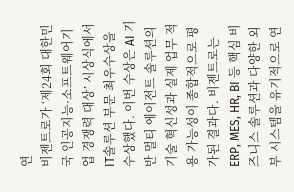연
비젠트로가 ‘제24회 대한민국 인공지능·소프트웨어기업 경쟁력 대상’ 시상식에서 IT솔루션 부문 최우수상을 수상했다. 이번 수상은 AI 기반 멀티 에이전트 솔루션의 기술 혁신성과 실제 업무 적용 가능성이 종합적으로 평가된 결과다. 비젠트로는 ERP, MES, HR, BI 등 핵심 비즈니스 솔루션과 다양한 외부 시스템을 유기적으로 연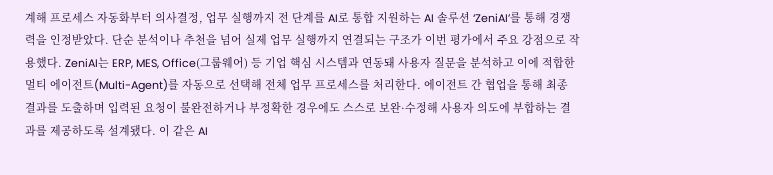계해 프로세스 자동화부터 의사결정, 업무 실행까지 전 단계를 AI로 통합 지원하는 AI 솔루션 ‘ZeniAI’를 통해 경쟁력을 인정받았다. 단순 분석이나 추천을 넘어 실제 업무 실행까지 연결되는 구조가 이번 평가에서 주요 강점으로 작용했다. ZeniAI는 ERP, MES, Office(그룹웨어) 등 기업 핵심 시스템과 연동돼 사용자 질문을 분석하고 이에 적합한 멀티 에이전트(Multi-Agent)를 자동으로 선택해 전체 업무 프로세스를 처리한다. 에이전트 간 협업을 통해 최종 결과를 도출하며 입력된 요청이 불완전하거나 부정확한 경우에도 스스로 보완·수정해 사용자 의도에 부합하는 결과를 제공하도록 설계됐다. 이 같은 AI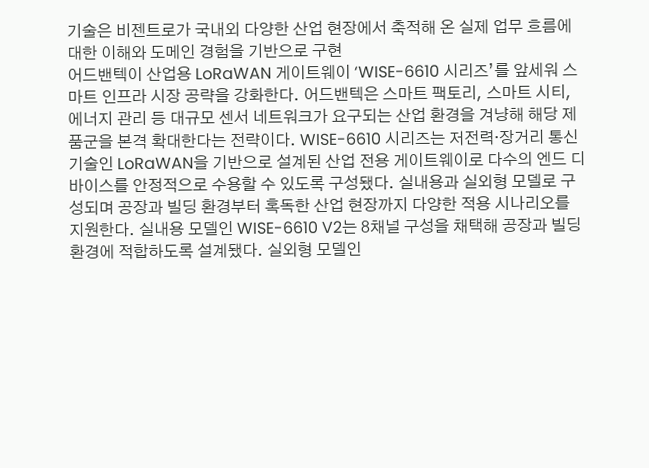기술은 비젠트로가 국내외 다양한 산업 현장에서 축적해 온 실제 업무 흐름에 대한 이해와 도메인 경험을 기반으로 구현
어드밴텍이 산업용 LoRaWAN 게이트웨이 ‘WISE-6610 시리즈’를 앞세워 스마트 인프라 시장 공략을 강화한다. 어드밴텍은 스마트 팩토리, 스마트 시티, 에너지 관리 등 대규모 센서 네트워크가 요구되는 산업 환경을 겨냥해 해당 제품군을 본격 확대한다는 전략이다. WISE-6610 시리즈는 저전력·장거리 통신 기술인 LoRaWAN을 기반으로 설계된 산업 전용 게이트웨이로 다수의 엔드 디바이스를 안정적으로 수용할 수 있도록 구성됐다. 실내용과 실외형 모델로 구성되며 공장과 빌딩 환경부터 혹독한 산업 현장까지 다양한 적용 시나리오를 지원한다. 실내용 모델인 WISE-6610 V2는 8채널 구성을 채택해 공장과 빌딩 환경에 적합하도록 설계됐다. 실외형 모델인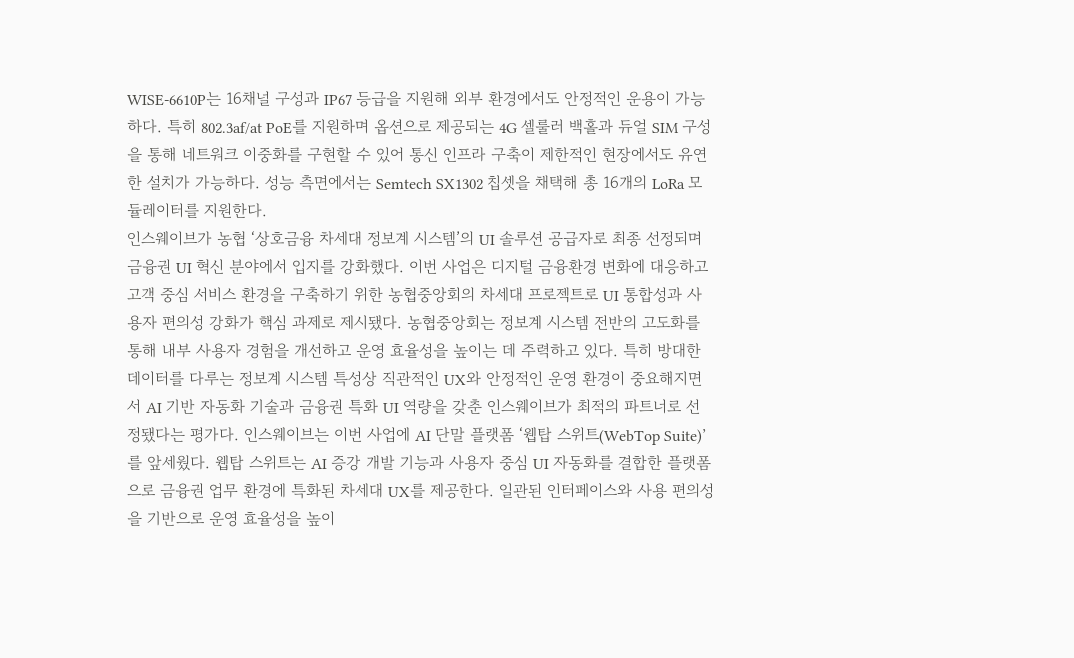WISE-6610P는 16채널 구성과 IP67 등급을 지원해 외부 환경에서도 안정적인 운용이 가능하다. 특히 802.3af/at PoE를 지원하며 옵션으로 제공되는 4G 셀룰러 백홀과 듀얼 SIM 구성을 통해 네트워크 이중화를 구현할 수 있어 통신 인프라 구축이 제한적인 현장에서도 유연한 설치가 가능하다. 성능 측면에서는 Semtech SX1302 칩셋을 채택해 총 16개의 LoRa 모듈레이터를 지원한다.
인스웨이브가 농협 ‘상호금융 차세대 정보계 시스템’의 UI 솔루션 공급자로 최종 선정되며 금융권 UI 혁신 분야에서 입지를 강화했다. 이번 사업은 디지털 금융환경 변화에 대응하고 고객 중심 서비스 환경을 구축하기 위한 농협중앙회의 차세대 프로젝트로 UI 통합성과 사용자 편의성 강화가 핵심 과제로 제시됐다. 농협중앙회는 정보계 시스템 전반의 고도화를 통해 내부 사용자 경험을 개선하고 운영 효율성을 높이는 데 주력하고 있다. 특히 방대한 데이터를 다루는 정보계 시스템 특성상 직관적인 UX와 안정적인 운영 환경이 중요해지면서 AI 기반 자동화 기술과 금융권 특화 UI 역량을 갖춘 인스웨이브가 최적의 파트너로 선정됐다는 평가다. 인스웨이브는 이번 사업에 AI 단말 플랫폼 ‘웹탑 스위트(WebTop Suite)’를 앞세웠다. 웹탑 스위트는 AI 증강 개발 기능과 사용자 중심 UI 자동화를 결합한 플랫폼으로 금융권 업무 환경에 특화된 차세대 UX를 제공한다. 일관된 인터페이스와 사용 편의성을 기반으로 운영 효율성을 높이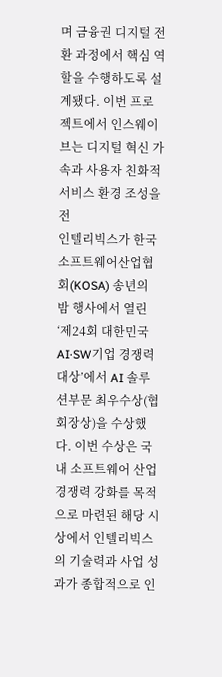며 금융권 디지털 전환 과정에서 핵심 역할을 수행하도록 설계됐다. 이번 프로젝트에서 인스웨이브는 디지털 혁신 가속과 사용자 친화적 서비스 환경 조성을 전
인텔리빅스가 한국소프트웨어산업협회(KOSA) 송년의 밤 행사에서 열린 ‘제24회 대한민국 AI·SW기업 경쟁력 대상’에서 AI 솔루션부문 최우수상(협회장상)을 수상했다. 이번 수상은 국내 소프트웨어 산업 경쟁력 강화를 목적으로 마련된 해당 시상에서 인텔리빅스의 기술력과 사업 성과가 종합적으로 인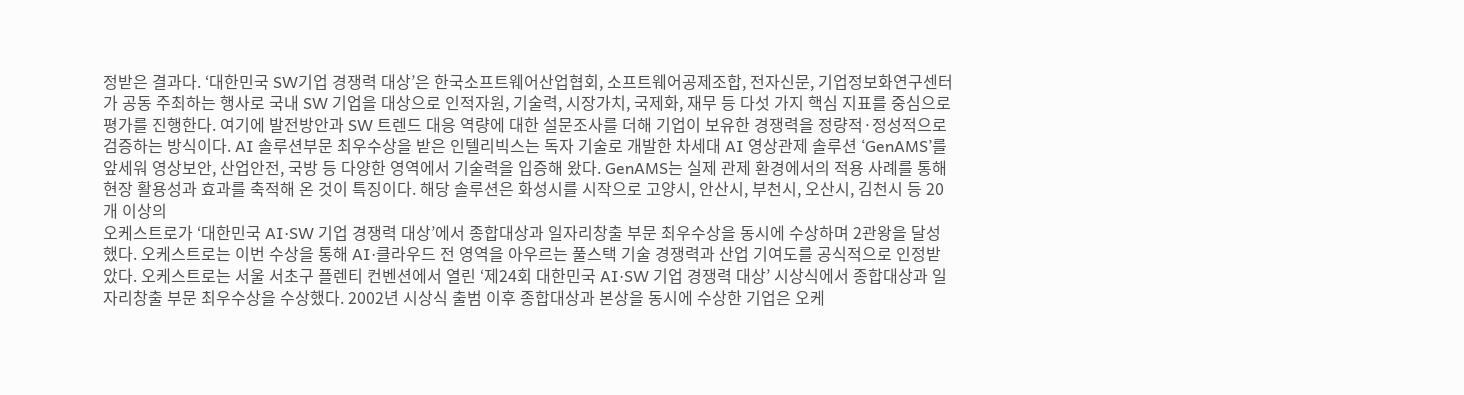정받은 결과다. ‘대한민국 SW기업 경쟁력 대상’은 한국소프트웨어산업협회, 소프트웨어공제조합, 전자신문, 기업정보화연구센터가 공동 주최하는 행사로 국내 SW 기업을 대상으로 인적자원, 기술력, 시장가치, 국제화, 재무 등 다섯 가지 핵심 지표를 중심으로 평가를 진행한다. 여기에 발전방안과 SW 트렌드 대응 역량에 대한 설문조사를 더해 기업이 보유한 경쟁력을 정량적·정성적으로 검증하는 방식이다. AI 솔루션부문 최우수상을 받은 인텔리빅스는 독자 기술로 개발한 차세대 AI 영상관제 솔루션 ‘GenAMS’를 앞세워 영상보안, 산업안전, 국방 등 다양한 영역에서 기술력을 입증해 왔다. GenAMS는 실제 관제 환경에서의 적용 사례를 통해 현장 활용성과 효과를 축적해 온 것이 특징이다. 해당 솔루션은 화성시를 시작으로 고양시, 안산시, 부천시, 오산시, 김천시 등 20개 이상의
오케스트로가 ‘대한민국 AI·SW 기업 경쟁력 대상’에서 종합대상과 일자리창출 부문 최우수상을 동시에 수상하며 2관왕을 달성했다. 오케스트로는 이번 수상을 통해 AI·클라우드 전 영역을 아우르는 풀스택 기술 경쟁력과 산업 기여도를 공식적으로 인정받았다. 오케스트로는 서울 서초구 플렌티 컨벤션에서 열린 ‘제24회 대한민국 AI·SW 기업 경쟁력 대상’ 시상식에서 종합대상과 일자리창출 부문 최우수상을 수상했다. 2002년 시상식 출범 이후 종합대상과 본상을 동시에 수상한 기업은 오케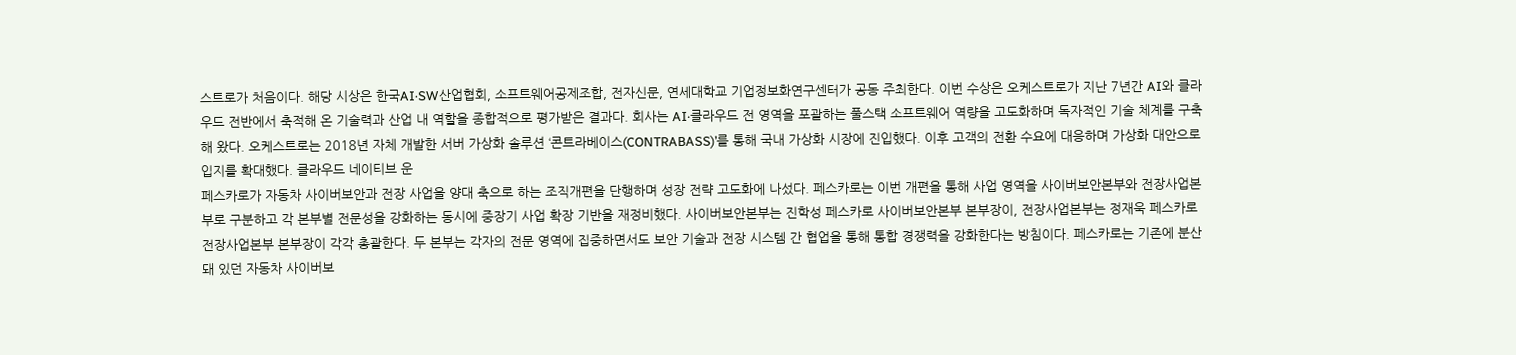스트로가 처음이다. 해당 시상은 한국AI·SW산업협회, 소프트웨어공제조합, 전자신문, 연세대학교 기업정보화연구센터가 공동 주최한다. 이번 수상은 오케스트로가 지난 7년간 AI와 클라우드 전반에서 축적해 온 기술력과 산업 내 역할을 종합적으로 평가받은 결과다. 회사는 AI·클라우드 전 영역을 포괄하는 풀스택 소프트웨어 역량을 고도화하며 독자적인 기술 체계를 구축해 왔다. 오케스트로는 2018년 자체 개발한 서버 가상화 솔루션 ‘콘트라베이스(CONTRABASS)’를 통해 국내 가상화 시장에 진입했다. 이후 고객의 전환 수요에 대응하며 가상화 대안으로 입지를 확대했다. 클라우드 네이티브 운
페스카로가 자동차 사이버보안과 전장 사업을 양대 축으로 하는 조직개편을 단행하며 성장 전략 고도화에 나섰다. 페스카로는 이번 개편을 통해 사업 영역을 사이버보안본부와 전장사업본부로 구분하고 각 본부별 전문성을 강화하는 동시에 중장기 사업 확장 기반을 재정비했다. 사이버보안본부는 진학성 페스카로 사이버보안본부 본부장이, 전장사업본부는 정재욱 페스카로 전장사업본부 본부장이 각각 총괄한다. 두 본부는 각자의 전문 영역에 집중하면서도 보안 기술과 전장 시스템 간 협업을 통해 통합 경쟁력을 강화한다는 방침이다. 페스카로는 기존에 분산돼 있던 자동차 사이버보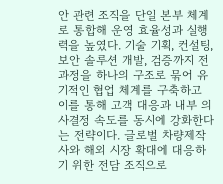안 관련 조직을 단일 본부 체계로 통합해 운영 효율성과 실행력을 높였다. 기술 기획, 컨설팅, 보안 솔루션 개발, 검증까지 전 과정을 하나의 구조로 묶어 유기적인 협업 체계를 구축하고 이를 통해 고객 대응과 내부 의사결정 속도를 동시에 강화한다는 전략이다. 글로벌 차량제작사와 해외 시장 확대에 대응하기 위한 전담 조직으로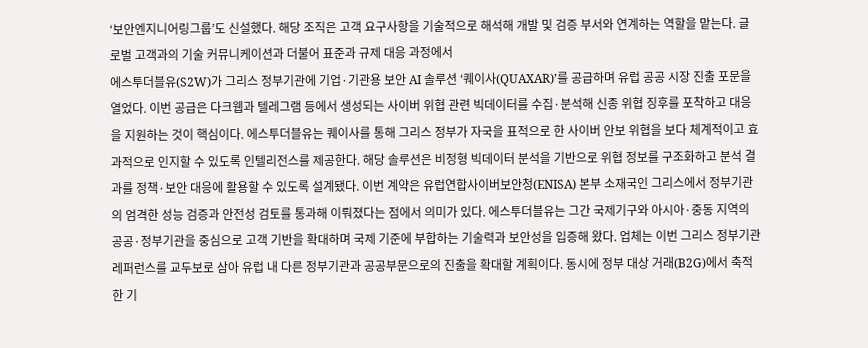‘보안엔지니어링그룹’도 신설했다. 해당 조직은 고객 요구사항을 기술적으로 해석해 개발 및 검증 부서와 연계하는 역할을 맡는다. 글로벌 고객과의 기술 커뮤니케이션과 더불어 표준과 규제 대응 과정에서
에스투더블유(S2W)가 그리스 정부기관에 기업·기관용 보안 AI 솔루션 ‘퀘이사(QUAXAR)’를 공급하며 유럽 공공 시장 진출 포문을 열었다. 이번 공급은 다크웹과 텔레그램 등에서 생성되는 사이버 위협 관련 빅데이터를 수집·분석해 신종 위협 징후를 포착하고 대응을 지원하는 것이 핵심이다. 에스투더블유는 퀘이사를 통해 그리스 정부가 자국을 표적으로 한 사이버 안보 위협을 보다 체계적이고 효과적으로 인지할 수 있도록 인텔리전스를 제공한다. 해당 솔루션은 비정형 빅데이터 분석을 기반으로 위협 정보를 구조화하고 분석 결과를 정책·보안 대응에 활용할 수 있도록 설계됐다. 이번 계약은 유럽연합사이버보안청(ENISA) 본부 소재국인 그리스에서 정부기관의 엄격한 성능 검증과 안전성 검토를 통과해 이뤄졌다는 점에서 의미가 있다. 에스투더블유는 그간 국제기구와 아시아·중동 지역의 공공·정부기관을 중심으로 고객 기반을 확대하며 국제 기준에 부합하는 기술력과 보안성을 입증해 왔다. 업체는 이번 그리스 정부기관 레퍼런스를 교두보로 삼아 유럽 내 다른 정부기관과 공공부문으로의 진출을 확대할 계획이다. 동시에 정부 대상 거래(B2G)에서 축적한 기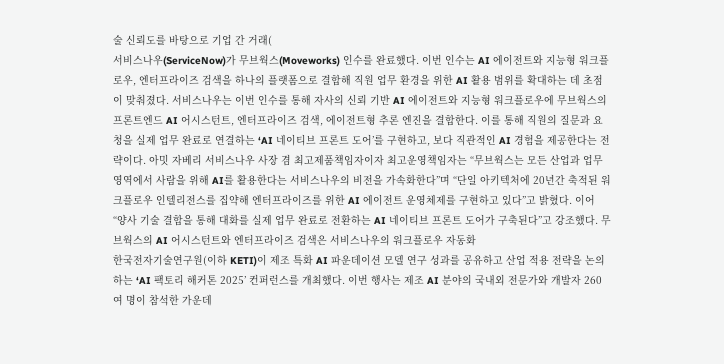술 신뢰도를 바탕으로 기업 간 거래(
서비스나우(ServiceNow)가 무브웍스(Moveworks) 인수를 완료했다. 이번 인수는 AI 에이전트와 지능형 워크플로우, 엔터프라이즈 검색을 하나의 플랫폼으로 결합해 직원 업무 환경을 위한 AI 활용 범위를 확대하는 데 초점이 맞춰졌다. 서비스나우는 이번 인수를 통해 자사의 신뢰 기반 AI 에이전트와 지능형 워크플로우에 무브웍스의 프론트엔드 AI 어시스턴트, 엔터프라이즈 검색, 에이전트형 추론 엔진을 결합한다. 이를 통해 직원의 질문과 요청을 실제 업무 완료로 연결하는 ‘AI 네이티브 프론트 도어’를 구현하고, 보다 직관적인 AI 경험을 제공한다는 전략이다. 아밋 자베리 서비스나우 사장 겸 최고제품책임자이자 최고운영책임자는 “무브웍스는 모든 산업과 업무 영역에서 사람을 위해 AI를 활용한다는 서비스나우의 비전을 가속화한다”며 “단일 아키텍처에 20년간 축적된 워크플로우 인텔리전스를 집약해 엔터프라이즈를 위한 AI 에이전트 운영체제를 구현하고 있다”고 밝혔다. 이어 “양사 기술 결합을 통해 대화를 실제 업무 완료로 전환하는 AI 네이티브 프론트 도어가 구축된다”고 강조했다. 무브웍스의 AI 어시스턴트와 엔터프라이즈 검색은 서비스나우의 워크플로우 자동화
한국전자기술연구원(이하 KETI)이 제조 특화 AI 파운데이션 모델 연구 성과를 공유하고 산업 적용 전략을 논의하는 ‘AI 팩토리 해커톤 2025’ 컨퍼런스를 개최했다. 이번 행사는 제조 AI 분야의 국내외 전문가와 개발자 260여 명이 참석한 가운데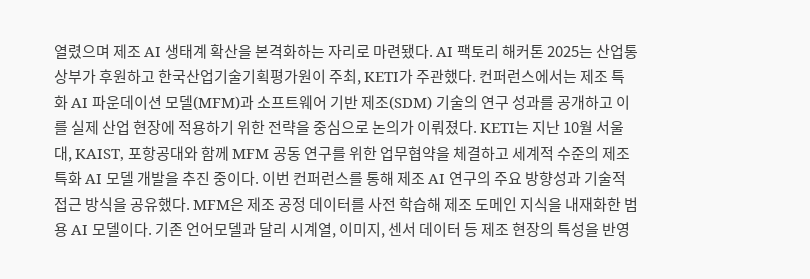열렸으며 제조 AI 생태계 확산을 본격화하는 자리로 마련됐다. AI 팩토리 해커톤 2025는 산업통상부가 후원하고 한국산업기술기획평가원이 주최, KETI가 주관했다. 컨퍼런스에서는 제조 특화 AI 파운데이션 모델(MFM)과 소프트웨어 기반 제조(SDM) 기술의 연구 성과를 공개하고 이를 실제 산업 현장에 적용하기 위한 전략을 중심으로 논의가 이뤄졌다. KETI는 지난 10월 서울대, KAIST, 포항공대와 함께 MFM 공동 연구를 위한 업무협약을 체결하고 세계적 수준의 제조 특화 AI 모델 개발을 추진 중이다. 이번 컨퍼런스를 통해 제조 AI 연구의 주요 방향성과 기술적 접근 방식을 공유했다. MFM은 제조 공정 데이터를 사전 학습해 제조 도메인 지식을 내재화한 범용 AI 모델이다. 기존 언어모델과 달리 시계열, 이미지, 센서 데이터 등 제조 현장의 특성을 반영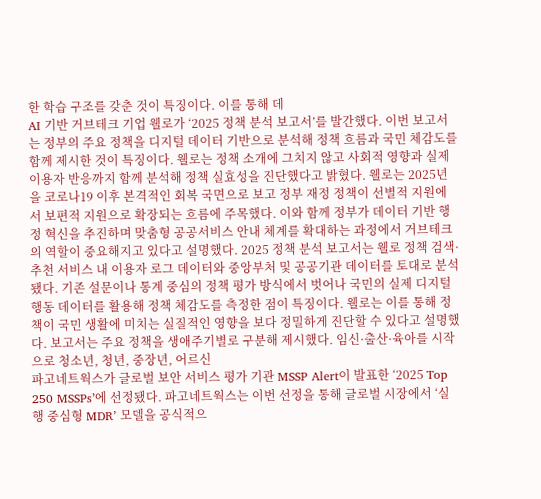한 학습 구조를 갖춘 것이 특징이다. 이를 통해 데
AI 기반 거브테크 기업 웰로가 ‘2025 정책 분석 보고서’를 발간했다. 이번 보고서는 정부의 주요 정책을 디지털 데이터 기반으로 분석해 정책 흐름과 국민 체감도를 함께 제시한 것이 특징이다. 웰로는 정책 소개에 그치지 않고 사회적 영향과 실제 이용자 반응까지 함께 분석해 정책 실효성을 진단했다고 밝혔다. 웰로는 2025년을 코로나19 이후 본격적인 회복 국면으로 보고 정부 재정 정책이 선별적 지원에서 보편적 지원으로 확장되는 흐름에 주목했다. 이와 함께 정부가 데이터 기반 행정 혁신을 추진하며 맞춤형 공공서비스 안내 체계를 확대하는 과정에서 거브테크의 역할이 중요해지고 있다고 설명했다. 2025 정책 분석 보고서는 웰로 정책 검색·추천 서비스 내 이용자 로그 데이터와 중앙부처 및 공공기관 데이터를 토대로 분석됐다. 기존 설문이나 통계 중심의 정책 평가 방식에서 벗어나 국민의 실제 디지털 행동 데이터를 활용해 정책 체감도를 측정한 점이 특징이다. 웰로는 이를 통해 정책이 국민 생활에 미치는 실질적인 영향을 보다 정밀하게 진단할 수 있다고 설명했다. 보고서는 주요 정책을 생애주기별로 구분해 제시했다. 임신·출산·육아를 시작으로 청소년, 청년, 중장년, 어르신
파고네트웍스가 글로벌 보안 서비스 평가 기관 MSSP Alert이 발표한 ‘2025 Top 250 MSSPs’에 선정됐다. 파고네트웍스는 이번 선정을 통해 글로벌 시장에서 ‘실행 중심형 MDR’ 모델을 공식적으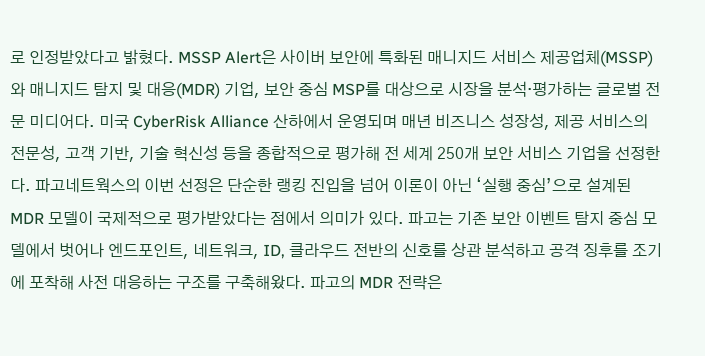로 인정받았다고 밝혔다. MSSP Alert은 사이버 보안에 특화된 매니지드 서비스 제공업체(MSSP)와 매니지드 탐지 및 대응(MDR) 기업, 보안 중심 MSP를 대상으로 시장을 분석·평가하는 글로벌 전문 미디어다. 미국 CyberRisk Alliance 산하에서 운영되며 매년 비즈니스 성장성, 제공 서비스의 전문성, 고객 기반, 기술 혁신성 등을 종합적으로 평가해 전 세계 250개 보안 서비스 기업을 선정한다. 파고네트웍스의 이번 선정은 단순한 랭킹 진입을 넘어 이론이 아닌 ‘실행 중심’으로 설계된 MDR 모델이 국제적으로 평가받았다는 점에서 의미가 있다. 파고는 기존 보안 이벤트 탐지 중심 모델에서 벗어나 엔드포인트, 네트워크, ID, 클라우드 전반의 신호를 상관 분석하고 공격 징후를 조기에 포착해 사전 대응하는 구조를 구축해왔다. 파고의 MDR 전략은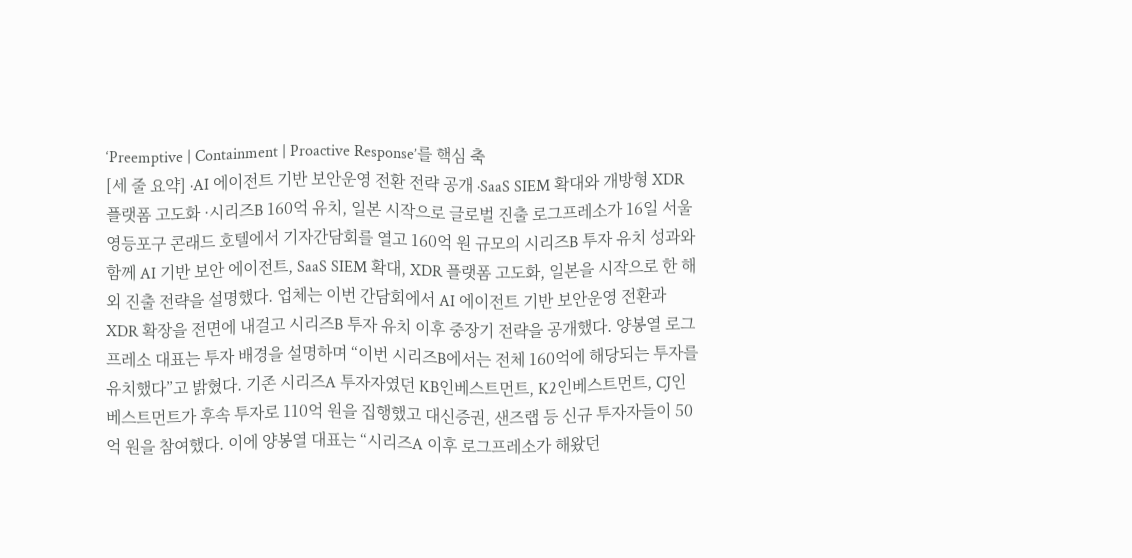‘Preemptive | Containment | Proactive Response’를 핵심 축
[세 줄 요약] ·AI 에이전트 기반 보안운영 전환 전략 공개 ·SaaS SIEM 확대와 개방형 XDR 플랫폼 고도화 ·시리즈B 160억 유치, 일본 시작으로 글로벌 진출 로그프레소가 16일 서울 영등포구 콘래드 호텔에서 기자간담회를 열고 160억 원 규모의 시리즈B 투자 유치 성과와 함께 AI 기반 보안 에이전트, SaaS SIEM 확대, XDR 플랫폼 고도화, 일본을 시작으로 한 해외 진출 전략을 설명했다. 업체는 이번 간담회에서 AI 에이전트 기반 보안운영 전환과 XDR 확장을 전면에 내걸고 시리즈B 투자 유치 이후 중장기 전략을 공개했다. 양봉열 로그프레소 대표는 투자 배경을 설명하며 “이번 시리즈B에서는 전체 160억에 해당되는 투자를 유치했다”고 밝혔다. 기존 시리즈A 투자자였던 KB인베스트먼트, K2인베스트먼트, CJ인베스트먼트가 후속 투자로 110억 원을 집행했고 대신증권, 샌즈랩 등 신규 투자자들이 50억 원을 참여했다. 이에 양봉열 대표는 “시리즈A 이후 로그프레소가 해왔던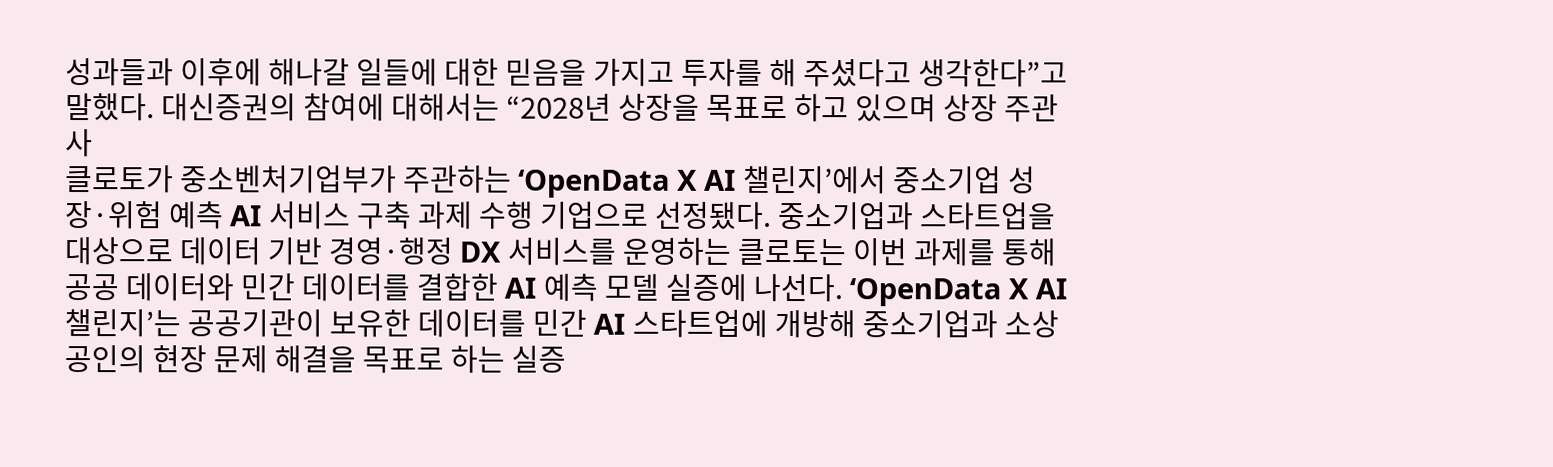성과들과 이후에 해나갈 일들에 대한 믿음을 가지고 투자를 해 주셨다고 생각한다”고 말했다. 대신증권의 참여에 대해서는 “2028년 상장을 목표로 하고 있으며 상장 주관사
클로토가 중소벤처기업부가 주관하는 ‘OpenData X AI 챌린지’에서 중소기업 성장·위험 예측 AI 서비스 구축 과제 수행 기업으로 선정됐다. 중소기업과 스타트업을 대상으로 데이터 기반 경영·행정 DX 서비스를 운영하는 클로토는 이번 과제를 통해 공공 데이터와 민간 데이터를 결합한 AI 예측 모델 실증에 나선다. ‘OpenData X AI 챌린지’는 공공기관이 보유한 데이터를 민간 AI 스타트업에 개방해 중소기업과 소상공인의 현장 문제 해결을 목표로 하는 실증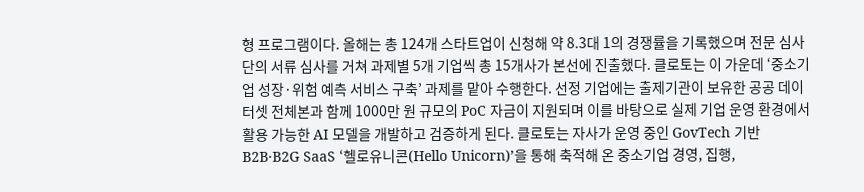형 프로그램이다. 올해는 총 124개 스타트업이 신청해 약 8.3대 1의 경쟁률을 기록했으며 전문 심사단의 서류 심사를 거쳐 과제별 5개 기업씩 총 15개사가 본선에 진출했다. 클로토는 이 가운데 ‘중소기업 성장·위험 예측 서비스 구축’ 과제를 맡아 수행한다. 선정 기업에는 출제기관이 보유한 공공 데이터셋 전체본과 함께 1000만 원 규모의 PoC 자금이 지원되며 이를 바탕으로 실제 기업 운영 환경에서 활용 가능한 AI 모델을 개발하고 검증하게 된다. 클로토는 자사가 운영 중인 GovTech 기반 B2B·B2G SaaS ‘헬로유니콘(Hello Unicorn)’을 통해 축적해 온 중소기업 경영, 집행,